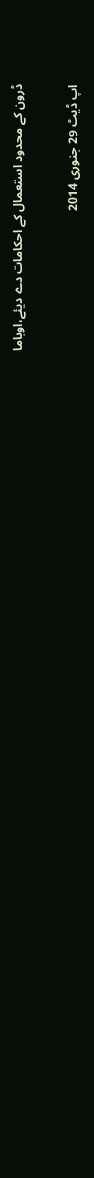ڈرون کے محدود استعمال کے احکامات دے دیئے،اوباما

اپ ڈیٹ 29 جنوری 2014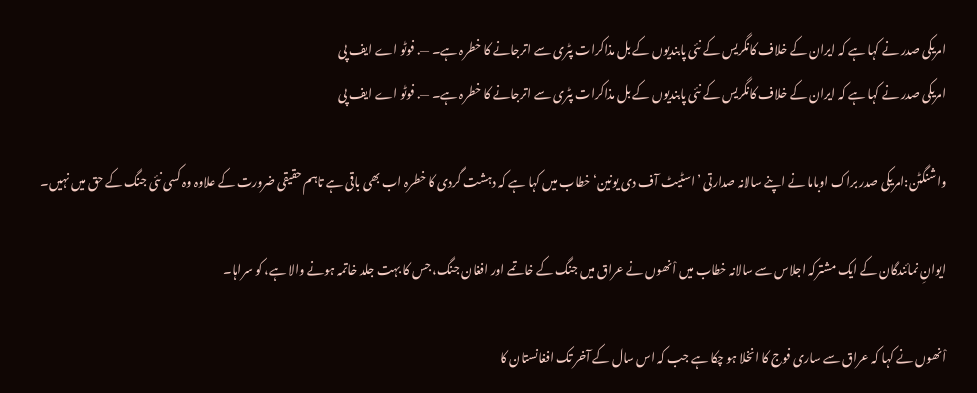امریکی صدر نے کہا ہے کہ ایران کے خلاف کانگریس کے نئی پابندیوں کے بل مذاکرات پٹری سے اترجانے کا خطرہ ہے۔ —. فوٹو اے ایف پی
امریکی صدر نے کہا ہے کہ ایران کے خلاف کانگریس کے نئی پابندیوں کے بل مذاکرات پٹری سے اترجانے کا خطرہ ہے۔ —. فوٹو اے ایف پی

واشنگٹن:امریکی صدر براک اوباما نے اپنے سالانہ صدارتی ’اسٹیٹ آف دی یونین‘ خطاب میں کہا ہے کہ دہشت گردی کا خطرہ اب بھی باقی ہے تاہم حقیقی ضرورت کے علاوہ وہ کسی نئی جنگ کے حق میں نہیں۔

ایوانِ نمائندگان کے ایک مشترکہ اجلاس سے سالانہ خطاب میں اْنھوں نے عراق میں جنگ کے خاتمے اور افغان جنگ، جس کا بہت جلد خاتمہ ہونے والا ہے، کو سراہا۔

اْنھوں نے کہا کہ عراق سے ساری فوج کا انخلا ہو چکا ہے جب کہ اس سال کے آخر تک افغانستان کا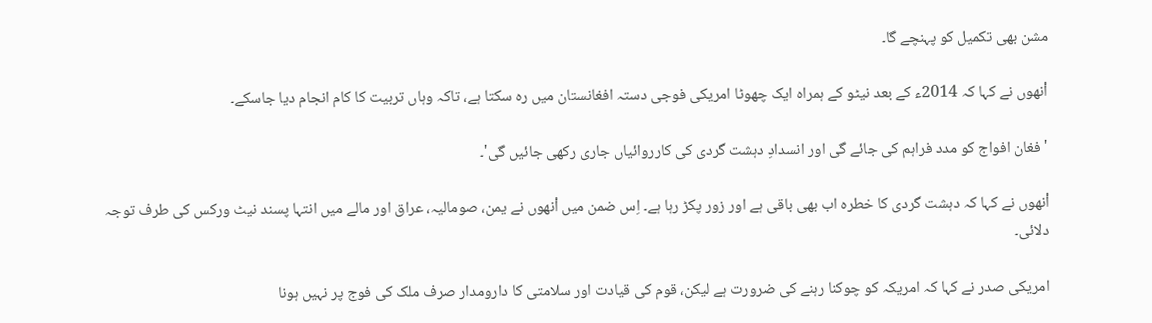مشن بھی تکمیل کو پہنچے گا۔

اْنھوں نے کہا کہ 2014ء کے بعد نیٹو کے ہمراہ ایک چھوٹا امریکی فوجی دستہ افغانستان میں رہ سکتا ہے، تاکہ وہاں تربیت کا کام انجام دیا جاسکے۔

' فغان افواج کو مدد فراہم کی جائے گی اور انسدادِ دہشت گردی کی کارروائیاں جاری رکھی جائیں گی'۔

اْنھوں نے کہا کہ دہشت گردی کا خطرہ اب بھی باقی ہے اور زور پکڑ رہا ہے۔ اِس ضمن میں اْنھوں نے یمن، صومالیہ، عراق اور مالے میں انتہا پسند نیٹ ورکس کی طرف توجہ دلائی۔

امریکی صدر نے کہا کہ امریکہ کو چوکنا رہنے کی ضرورت ہے لیکن، قوم کی قیادت اور سلامتی کا دارومدار صرف ملک کی فوج پر نہیں ہونا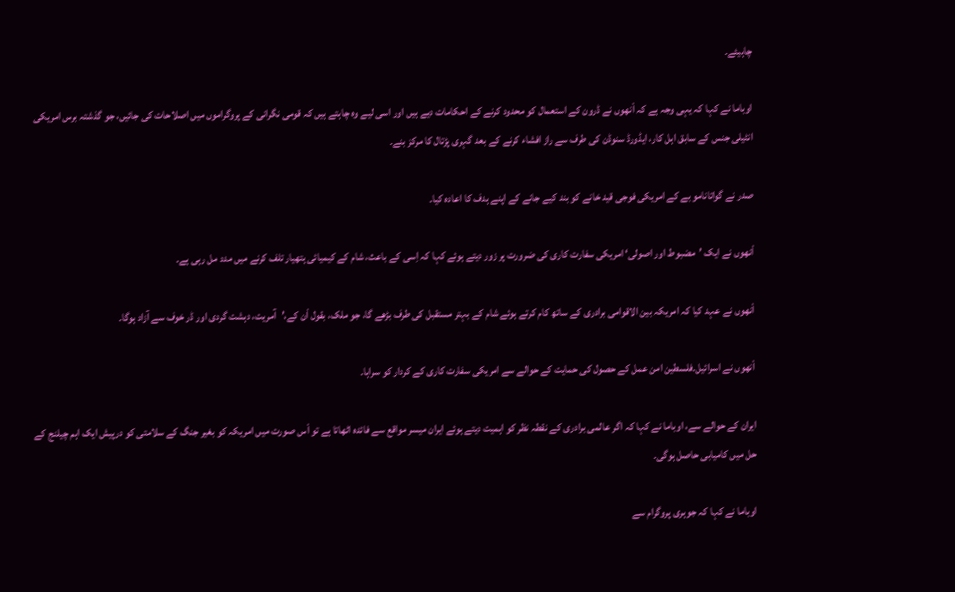چاہیئے۔

اوباما نے کہا کہ یہی وجہ ہے کہ اْنھوں نے ڈرون کے استعمال کو محدود کرنے کے احکامات دیے ہیں اور اسی لیے وہ چاہتے ہیں کہ قومی نگرانی کے پروگراموں میں اصلاحات کی جائیں، جو گذشتہ برس امریکی انٹیلی جنس کے سابق اہل کار، ایڈورڈ سنوڈن کی طرف سے راز افشاء کرنے کے بعد گہری پڑتال کا مرکز بنے۔

صدر نے گواتانامو بے کے امریکی فوجی قید خانے کو بند کیے جانے کے اپنے ہدف کا اعادہ کیا۔

اْنھوں نے ایک ’مضبوط اور اصولی‘ امریکی سفارت کاری کی ضرورت پر زور دیتے ہوئے کہا کہ اِسی کے باعث، شام کے کیمیائی ہتھیار تلف کرنے میں مدد مل رہی ہے۔

اْنھوں نے عہد کیا کہ امریکہ بین الاقوامی برادری کے ساتھ کام کرتے ہوئے شام کے بہتر مستقبل کی طرف بڑھے گا، جو ملک، بقول اْن کے،’آمریت، دہشت گردی اور ڈر خوف سے آزاد ہوگا۔

اْنھوں نے اسرائیل۔فلسطین امن عمل کے حصول کی حمایت کے حوالے سے امریکی سفارت کاری کے کردار کو سراہا۔

ایران کے حوالے سے، اوباما نے کہا کہ اگر عالمی برادری کے نقطہ نظر کو اہمیت دیتے ہوئے ایران میسر مواقع سے فائدہ اٹھاتا ہے تو اْس صورت میں امریکہ کو بغیر جنگ کے سلامتی کو درپیش ایک اہم چیلنج کے حل میں کامیابی حاصل ہوگی۔

اوباما نے کہا کہ جوہری پروگرام سے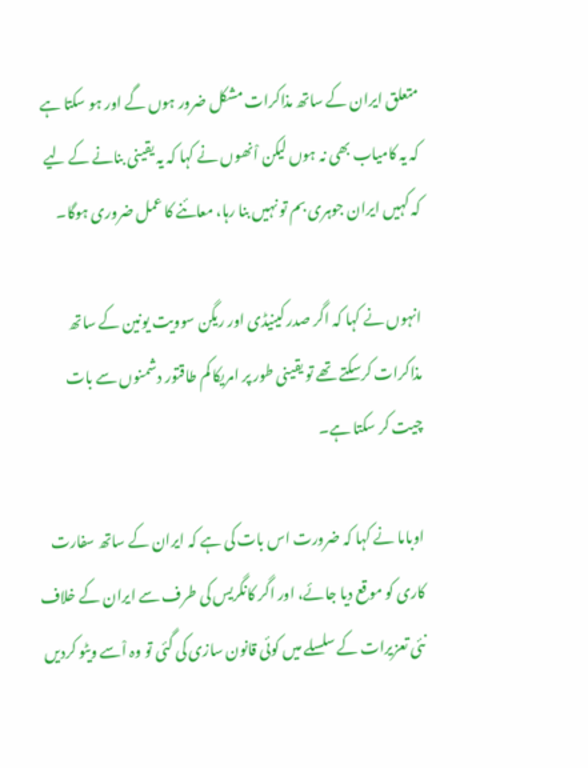متعلق ایران کے ساتھ مذاکرات مشکل ضرور ہوں گے اور ہو سکتا ہے کہ یہ کامیاب بھی نہ ہوں لیکن اْنھوں نے کہا کہ یہ یقینی بنانے کے لیے کہ کہیں ایران جوہری بم تو نہیں بنا رہا، معائنے کا عمل ضروری ہوگا۔

انہوں نے کہا کہ اگر صدر کینیڈی اور ریگن سوویت یونین کے ساتھ مذاکرات کرسکتے تھے تو یقینی طور پر امریکا کم طاقتور دشمنوں سے بات چیت کر سکتا ہے۔

اوباما نے کہا کہ ضرورت اس بات کی ہے کہ ایران کے ساتھ سفارت کاری کو موقع دیا جائے، اور اگر کانگریس کی طرف سے ایران کے خلاف نئی تعزیرات کے سلسلے میں کوئی قانون سازی کی گئی تو وہ اْسے ویٹو کردیں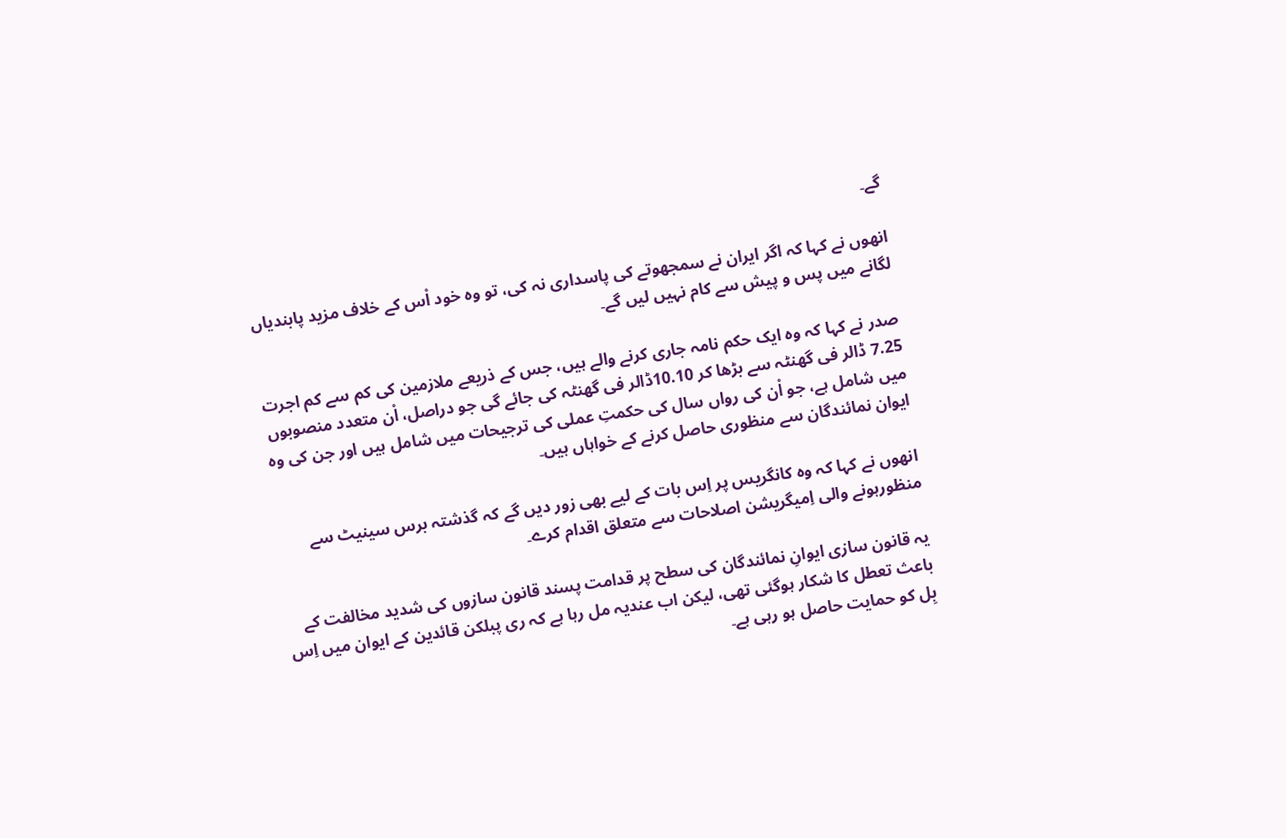گے۔

انھوں نے کہا کہ اگر ایران نے سمجھوتے کی پاسداری نہ کی، تو وہ خود اْس کے خلاف مزید پابندیاں لگانے میں پس و پیش سے کام نہیں لیں گے۔

صدر نے کہا کہ وہ ایک حکم نامہ جاری کرنے والے ہیں، جس کے ذریعے ملازمین کی کم سے کم اجرت 7.25 ڈالر فی گھنٹہ سے بڑھا کر 10.10ڈالر فی گھنٹہ کی جائے گی جو دراصل، اْن متعدد منصوبوں میں شامل ہے، جو اْن کی رواں سال کی حکمتِ عملی کی ترجیحات میں شامل ہیں اور جن کی وہ ایوان نمائندگان سے منظوری حاصل کرنے کے خواہاں ہیں۔

انھوں نے کہا کہ وہ کانگریس پر اِس بات کے لیے بھی زور دیں گے کہ گذشتہ برس سینیٹ سے منظورہونے والی اِمیگریشن اصلاحات سے متعلق اقدام کرے۔

یہ قانون سازی ایوانِ نمائندگان کی سطح پر قدامت پسند قانون سازوں کی شدید مخالفت کے باعث تعطل کا شکار ہوگئی تھی، لیکن اب عندیہ مل رہا ہے کہ ری پبلکن قائدین کے ایوان میں اِس بِل کو حمایت حاصل ہو رہی ہے۔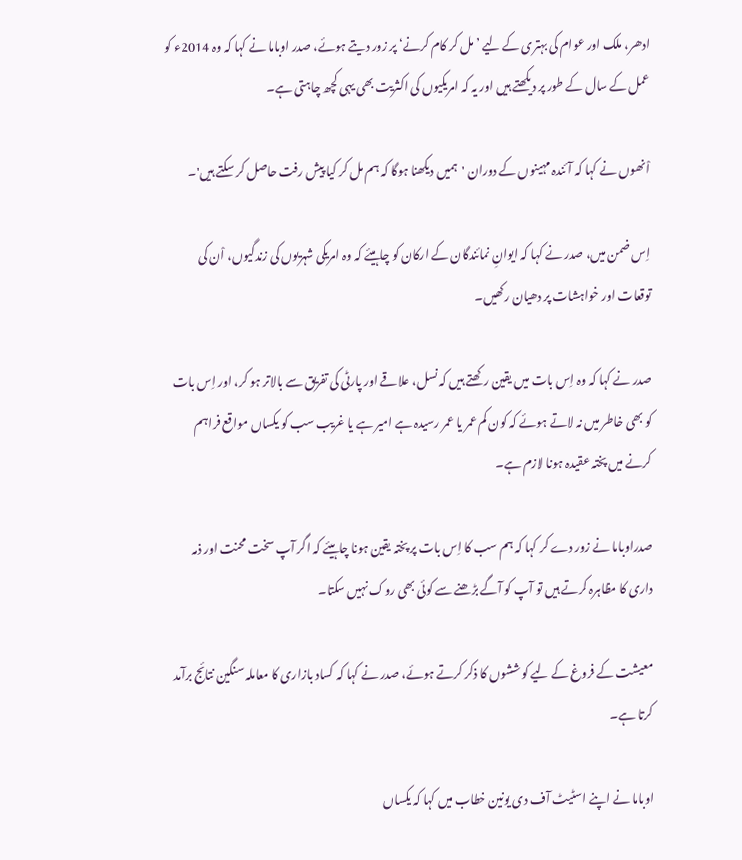ادھر، ملک اور عوام کی بہتری کے لیے ’مل کر کام کرنے‘ پر زور دیتے ہوئے، صدر اوباما نے کہا کہ وہ 2014ء کو عمل کے سال کے طور پر دیکھتے ہیں اور یہ کہ امریکیوں کی اکثریت بھی یہی کچھ چاہتی ہے۔

اْنھوں نے کہا کہ آئندہ مہینوں کے دوران 'ہمیں دیکھنا ہوگا کہ ہم مل کر کیا پیش رفت حاصل کر سکتے ہیں'۔

اِس ضمن میں، صدر نے کہا کہ ایوانِ نمائندگان کے ارکان کو چاہیئے کہ وہ امریکی شہریوں کی زندگیوں، اْن کی توقعات اور خواہشات پر دھیان رکھیں۔

صدر نے کہا کہ وہ اِس بات میں یقین رکھتے ہیں کہ نسل، علاقے اور پارٹی کی تفریق سے بالاتر ہو کر، اور اِس بات کو بھی خاطر میں نہ لاتے ہوئے کہ کون کم عمر یا عمر رسیدہ ہے امیر ہے یا غریب سب کو یکساں مواقع فراہم کرنے میں پختہ عقیدہ ہونا لازم ہے۔

صدراوباما نے زور دے کر کہا کہ ہم سب کا اِس بات پر پختہ یقین ہونا چاہیئے کہ اگر آپ سخت محنت اور ذمہ داری کا مظاہرہ کرتے ہیں تو آپ کو آگے بڑھنے سے کوئی بھی روک نہیں سکتا۔

معیشت کے فروغ کے لیے کوششوں کا ذکر کرتے ہوئے، صدر نے کہا کہ کساد بازاری کا معاملہ سنگین نتائج برآمد کرتا ہے۔

اوباما نے اپنے اسٹیٹ آف دی یونین خطاب میں کہا کہ یکساں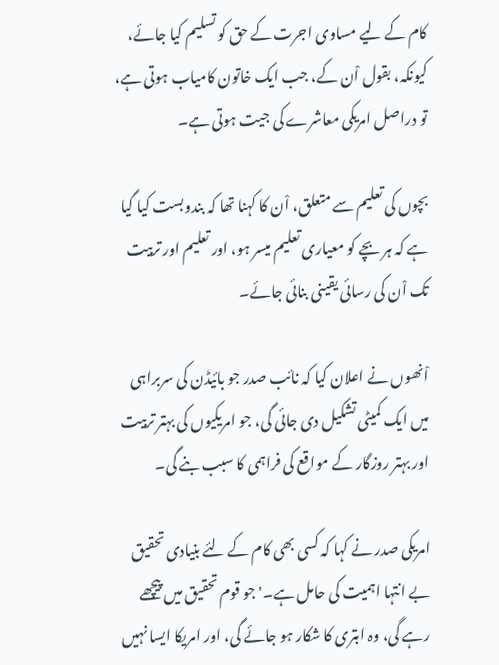کام کے لیے مساوی اجرت کے حق کو تسلیم کیا جائے، کیونکہ، بقول اْن کے، جب ایک خاتون کامیاب ہوتی ہے، تو دراصل امریکی معاشرے کی جیت ہوتی ہے۔

بچوں کی تعلیم سے متعلق، اْن کا کہنا تھا کہ بندوبست کیا گیا ہے کہ ہر بچے کو معیاری تعلیم میسر ہو، اور تعلیم اور تربیت تک اْن کی رسائی یقینی بنائی جائے۔

اْنھوں نے اعلان کیا کہ نائب صدر جو بائیڈن کی سربراہی میں ایک کمیٹی تشکیل دی جائی گی، جو امریکیوں کی بہتر تربیت اور بہتر روزگار کے مواقع کی فراہمی کا سبب بنے گی۔

امریکی صدر نے کہا کہ کسی بھی کام کے لئے بنیادی تحقیق بے انتہا اہمیت کی حامل ہے۔'جو قوم تحقیق میں پیچھے رہے گی، وہ ابتری کا شکار ہو جائے گی، اور امریکا ایسا نہیں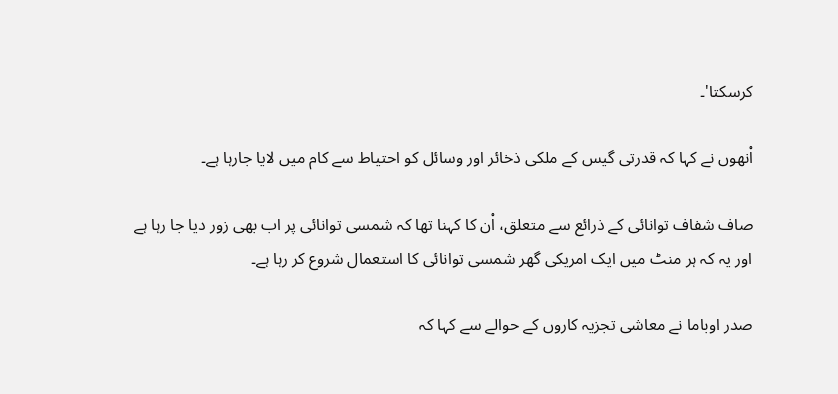کرسکتا'۔

اْنھوں نے کہا کہ قدرتی گیس کے ملکی ذخائر اور وسائل کو احتیاط سے کام میں لایا جارہا ہے۔

صاف شفاف توانائی کے ذرائع سے متعلق، اْن کا کہنا تھا کہ شمسی توانائی پر اب بھی زور دیا جا رہا ہے اور یہ کہ ہر منٹ میں ایک امریکی گھر شمسی توانائی کا استعمال شروع کر رہا ہے۔

صدر اوباما نے معاشی تجزیہ کاروں کے حوالے سے کہا کہ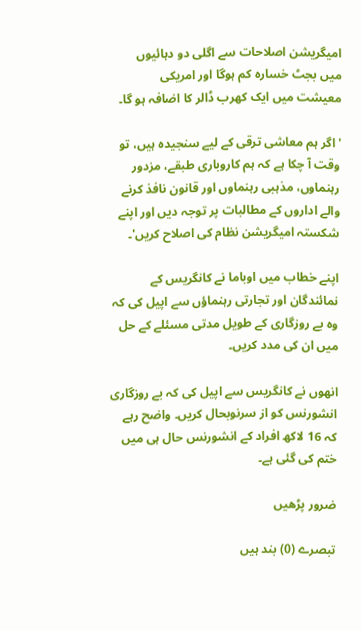امیگریشن اصلاحات سے اگلی دو دہائیوں میں بجٹ خسارہ کم ہوگا اور امریکی معیشت میں ایک کھرب ڈالر کا اضافہ ہو گا۔

'اگر ہم معاشی ترقی کے لیے سنجیدہ ہیں، تو وقت آ چکا ہے کہ ہم کاروباری طبقے، مزدور رہنماوں، مذہبی رہنماوں اور قانون نافذ کرنے والے اداروں کے مطالبات پر توجہ دیں اور اپنے شکستہ امیگریشن نظام کی اصلاح کریں'۔

اپنے خطاب میں اوباما نے کانگریس کے نمائندگان اور تجارتی رہنماؤں سے اپیل کی کہ وہ بے روزگاری کے طویل مدتی مسئلے کے حل میں ان کی مدد کریں۔

انھوں نے کانگریس سے اپیل کی کہ بے روزگاری انشورنس کو از سرنوبحال کریں۔ واضح رہے کہ 16 لاکھ افراد کے انشورنس حال ہی میں ختم کی گئی ہے۔

ضرور پڑھیں

تبصرے (0) بند ہیں